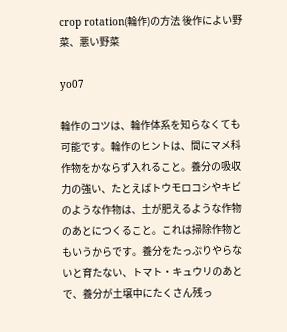crop rotation(輪作)の方法 後作によい野菜、悪い野菜

yo07

輪作のコツは、輪作体系を知らなくても可能です。輪作のヒントは、間にマメ科作物をかならず入れること。養分の吸収力の強い、たとえばトウモロコシやキビのような作物は、土が肥えるような作物のあとにつくること。これは掃除作物ともいうからです。養分をたっぷりやらないと育たない、トマト・キュウリのあとで、養分が土壌中にたくさん残っ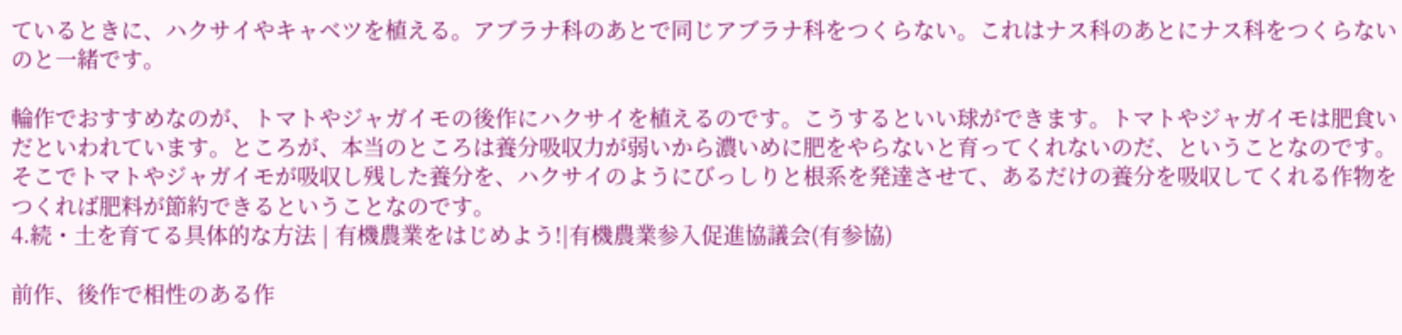ているときに、ハクサイやキャベツを植える。アブラナ科のあとで同じアブラナ科をつくらない。これはナス科のあとにナス科をつくらないのと一緒です。

輪作でおすすめなのが、トマトやジャガイモの後作にハクサイを植えるのです。こうするといい球ができます。トマトやジャガイモは肥食いだといわれています。ところが、本当のところは養分吸収力が弱いから濃いめに肥をやらないと育ってくれないのだ、ということなのです。そこでトマトやジャガイモが吸収し残した養分を、ハクサイのようにびっしりと根系を発達させて、あるだけの養分を吸収してくれる作物をつくれば肥料が節約できるということなのです。
4.続・土を育てる具体的な方法 | 有機農業をはじめよう!|有機農業参入促進協議会(有参協)

前作、後作で相性のある作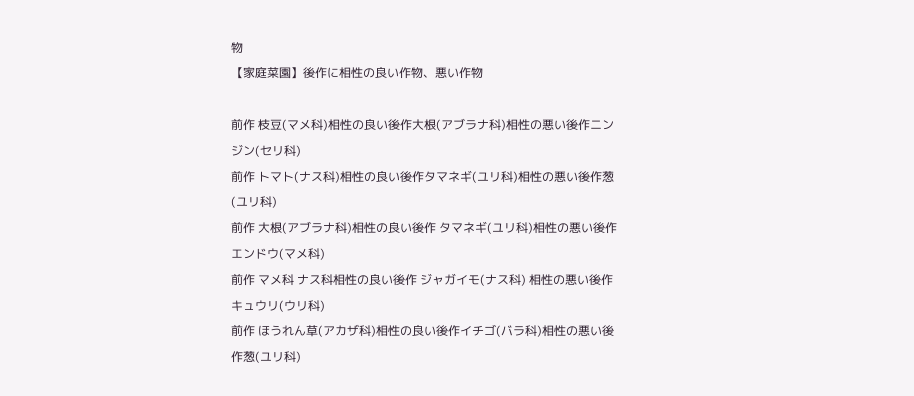物
【家庭菜園】後作に相性の良い作物、悪い作物

前作 枝豆(マメ科)相性の良い後作大根(アブラナ科)相性の悪い後作ニンジン(セリ科)
前作 トマト(ナス科)相性の良い後作タマネギ(ユリ科)相性の悪い後作葱(ユリ科)
前作 大根(アブラナ科)相性の良い後作 タマネギ(ユリ科)相性の悪い後作エンドウ(マメ科)
前作 マメ科 ナス科相性の良い後作 ジャガイモ(ナス科) 相性の悪い後作キュウリ(ウリ科)
前作 ほうれん草(アカザ科)相性の良い後作イチゴ(バラ科)相性の悪い後作葱(ユリ科)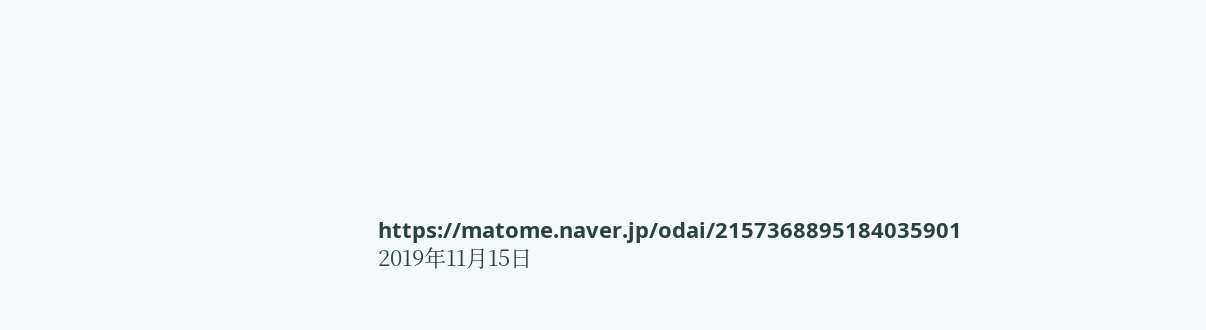https://matome.naver.jp/odai/2157368895184035901
2019年11月15日